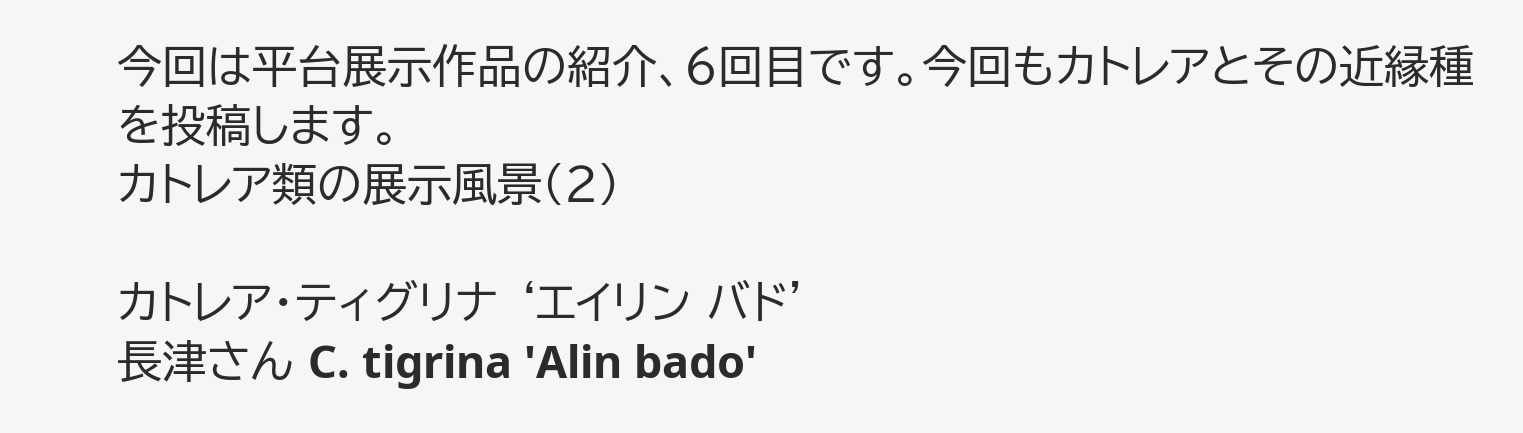今回は平台展示作品の紹介、6回目です。今回もカトレアとその近縁種を投稿します。
カトレア類の展示風景(2)

カトレア・ティグリナ ‘エイリン バド’
長津さん C. tigrina 'Alin bado'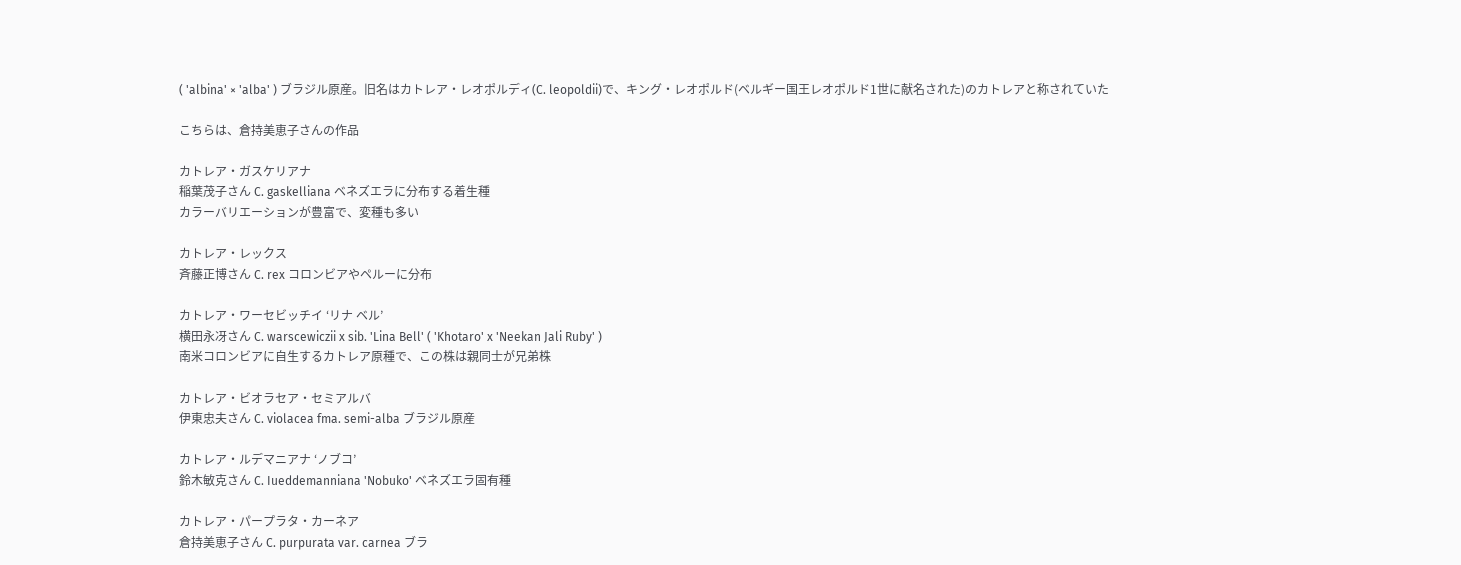( 'albina' × 'alba' ) ブラジル原産。旧名はカトレア・レオポルディ(C. leopoldii)で、キング・レオポルド(ベルギー国王レオポルド1世に献名された)のカトレアと称されていた

こちらは、倉持美恵子さんの作品

カトレア・ガスケリアナ
稲葉茂子さん C. gaskelliana ベネズエラに分布する着生種
カラーバリエーションが豊富で、変種も多い

カトレア・レックス
斉藤正博さん C. rex コロンビアやペルーに分布

カトレア・ワーセビッチイ ‘リナ ベル’
横田永冴さん C. warscewiczii x sib. 'Lina Bell' ( 'Khotaro' x 'Neekan Jali Ruby' )
南米コロンビアに自生するカトレア原種で、この株は親同士が兄弟株

カトレア・ビオラセア・セミアルバ
伊東忠夫さん C. violacea fma. semi-alba ブラジル原産

カトレア・ルデマニアナ ‘ノブコ’
鈴木敏克さん C. Iueddemanniana 'Nobuko' ベネズエラ固有種

カトレア・パープラタ・カーネア
倉持美恵子さん C. purpurata var. carnea ブラ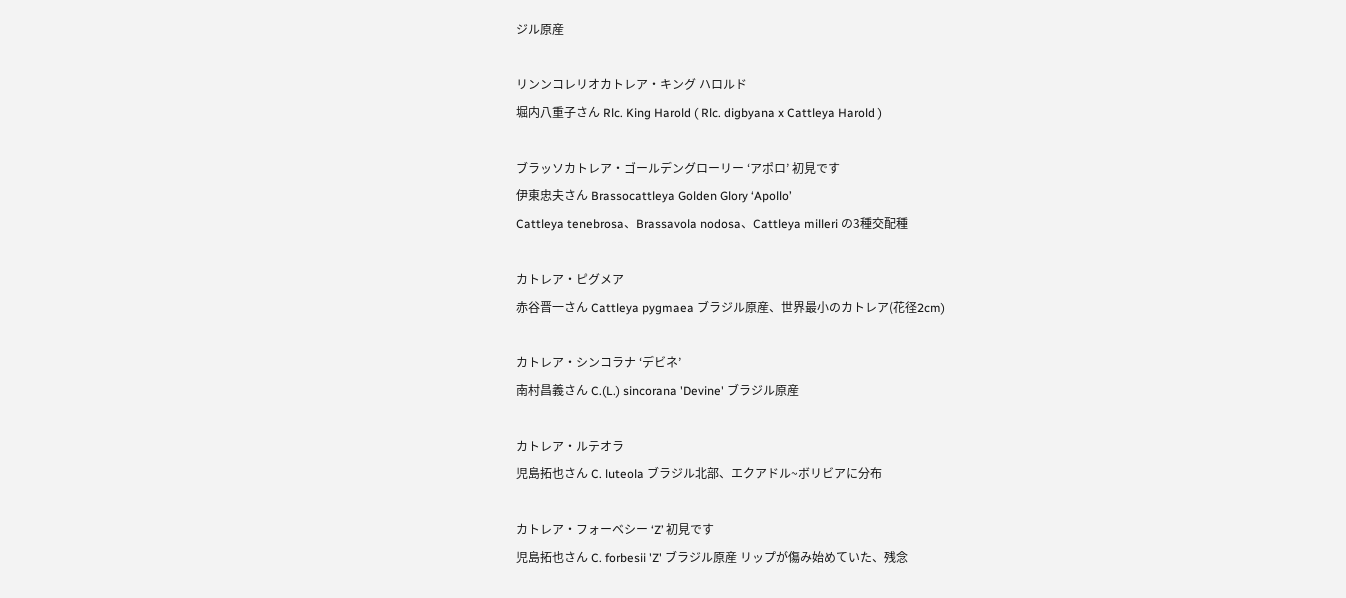ジル原産

リンンコレリオカトレア・キング ハロルド
堀内八重子さん Rlc. King Harold ( Rlc. digbyana x Cattleya Harold )

ブラッソカトレア・ゴールデングローリー ‘アポロ’ 初見です
伊東忠夫さん Brassocattleya Golden Glory ‘Apollo’
Cattleya tenebrosa、Brassavola nodosa、Cattleya milleri の3種交配種

カトレア・ピグメア
赤谷晋一さん Cattleya pygmaea ブラジル原産、世界最小のカトレア(花径2cm)

カトレア・シンコラナ ‘デビネ’
南村昌義さん C.(L.) sincorana 'Devine' ブラジル原産

カトレア・ルテオラ
児島拓也さん C. luteola ブラジル北部、エクアドル~ボリビアに分布

カトレア・フォーベシー ‘Z’ 初見です
児島拓也さん C. forbesii 'Z' ブラジル原産 リップが傷み始めていた、残念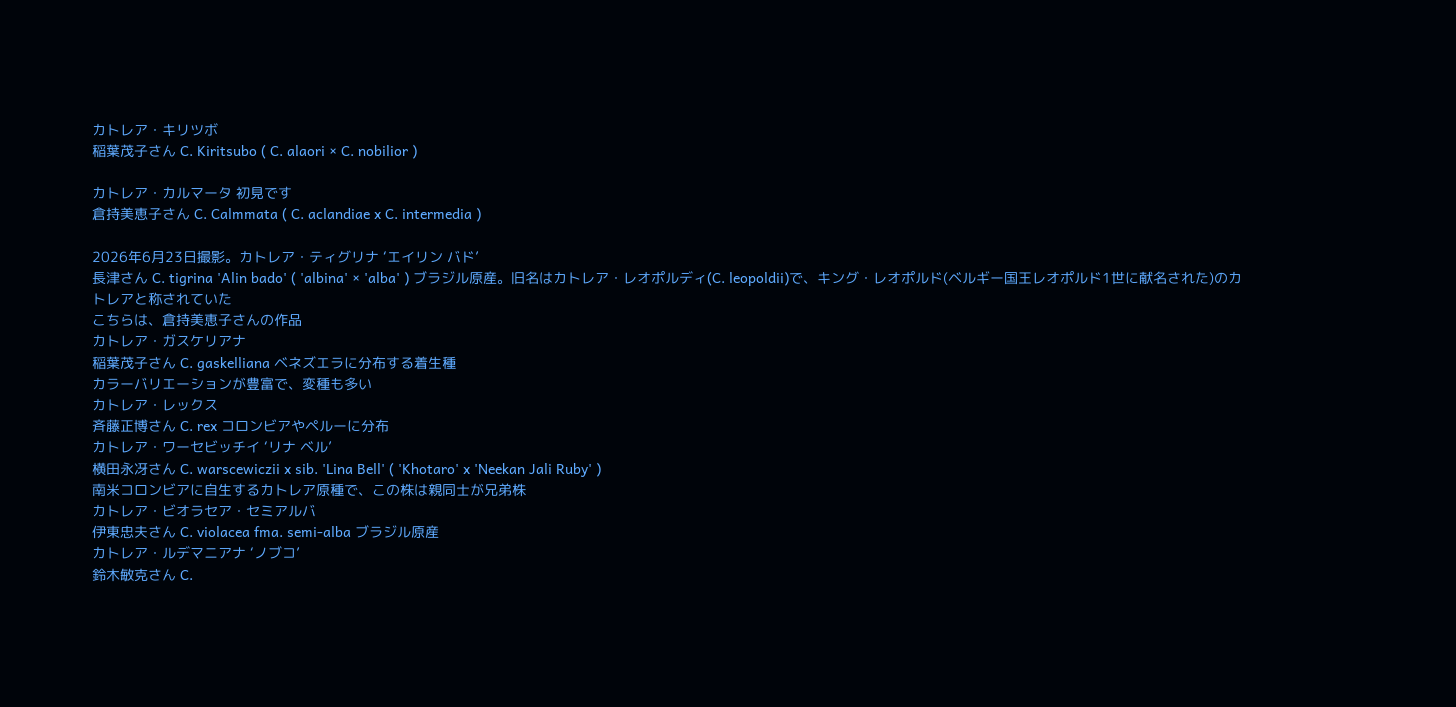カトレア・キリツボ
稲葉茂子さん C. Kiritsubo ( C. alaori × C. nobilior )

カトレア・カルマータ 初見です
倉持美恵子さん C. Calmmata ( C. aclandiae x C. intermedia )

2026年6月23日撮影。カトレア・ティグリナ ‘エイリン バド’
長津さん C. tigrina 'Alin bado' ( 'albina' × 'alba' ) ブラジル原産。旧名はカトレア・レオポルディ(C. leopoldii)で、キング・レオポルド(ベルギー国王レオポルド1世に献名された)のカトレアと称されていた
こちらは、倉持美恵子さんの作品
カトレア・ガスケリアナ
稲葉茂子さん C. gaskelliana ベネズエラに分布する着生種
カラーバリエーションが豊富で、変種も多い
カトレア・レックス
斉藤正博さん C. rex コロンビアやペルーに分布
カトレア・ワーセビッチイ ‘リナ ベル’
横田永冴さん C. warscewiczii x sib. 'Lina Bell' ( 'Khotaro' x 'Neekan Jali Ruby' )
南米コロンビアに自生するカトレア原種で、この株は親同士が兄弟株
カトレア・ビオラセア・セミアルバ
伊東忠夫さん C. violacea fma. semi-alba ブラジル原産
カトレア・ルデマニアナ ‘ノブコ’
鈴木敏克さん C.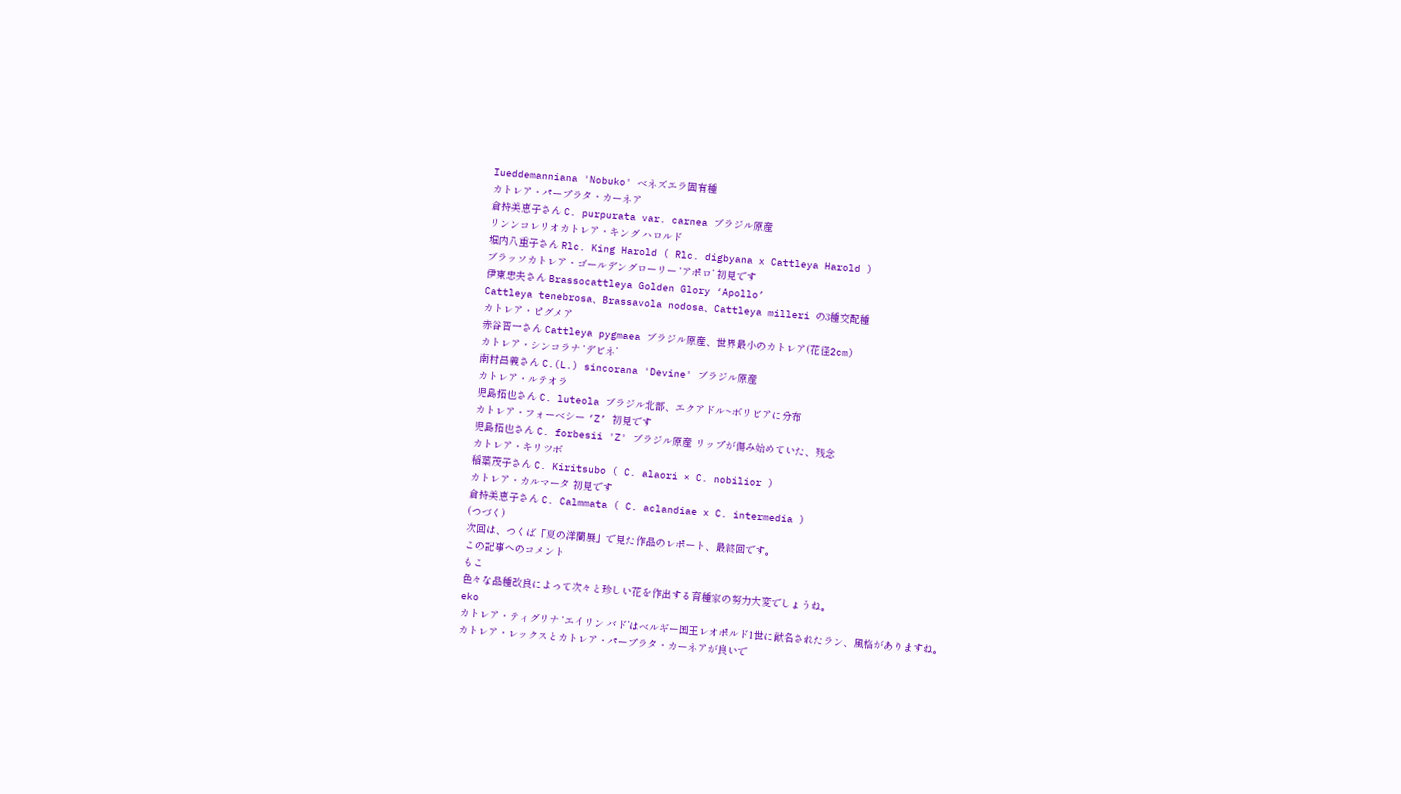Iueddemanniana 'Nobuko' ベネズエラ固有種
カトレア・パープラタ・カーネア
倉持美恵子さん C. purpurata var. carnea ブラジル原産
リンンコレリオカトレア・キング ハロルド
堀内八重子さん Rlc. King Harold ( Rlc. digbyana x Cattleya Harold )
ブラッソカトレア・ゴールデングローリー ‘アポロ’ 初見です
伊東忠夫さん Brassocattleya Golden Glory ‘Apollo’
Cattleya tenebrosa、Brassavola nodosa、Cattleya milleri の3種交配種
カトレア・ピグメア
赤谷晋一さん Cattleya pygmaea ブラジル原産、世界最小のカトレア(花径2cm)
カトレア・シンコラナ ‘デビネ’
南村昌義さん C.(L.) sincorana 'Devine' ブラジル原産
カトレア・ルテオラ
児島拓也さん C. luteola ブラジル北部、エクアドル~ボリビアに分布
カトレア・フォーベシー ‘Z’ 初見です
児島拓也さん C. forbesii 'Z' ブラジル原産 リップが傷み始めていた、残念
カトレア・キリツボ
稲葉茂子さん C. Kiritsubo ( C. alaori × C. nobilior )
カトレア・カルマータ 初見です
倉持美恵子さん C. Calmmata ( C. aclandiae x C. intermedia )
(つづく)
次回は、つくば「夏の洋蘭展」で見た作品のレポート、最終回です。
この記事へのコメント
もこ
色々な品種改良によって次々と珍しい花を作出する育種家の努力大変でしょうね。
eko
カトレア・ティグリナ ‘エイリン バド’はベルギー国王レオポルド1世に献名されたラン、風格がありますね。
カトレア・レックスとカトレア・パープラタ・カーネアが良いで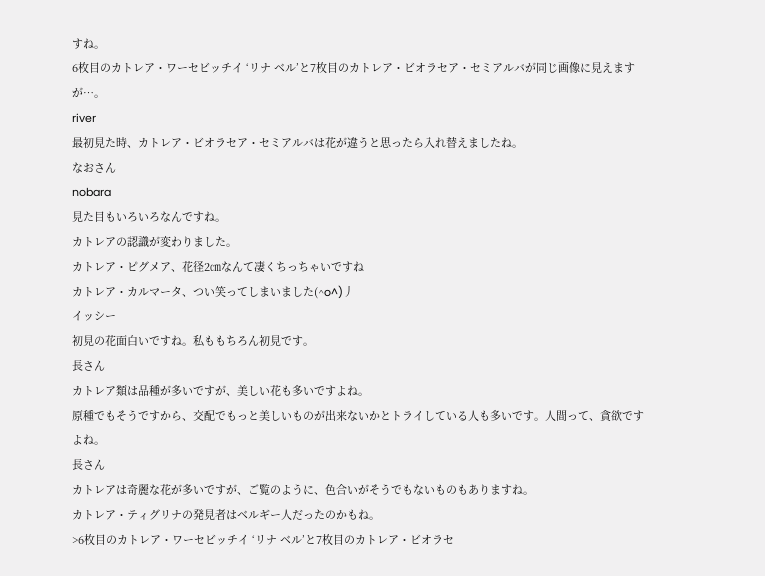すね。
6枚目のカトレア・ワーセビッチイ ‘リナ ベル’と7枚目のカトレア・ビオラセア・セミアルバが同じ画像に見えますが…。
river
最初見た時、カトレア・ビオラセア・セミアルバは花が違うと思ったら入れ替えましたね。
なおさん
nobara
見た目もいろいろなんですね。
カトレアの認識が変わりました。
カトレア・ピグメア、花径2㎝なんて凄くちっちゃいですね
カトレア・カルマータ、つい笑ってしまいました(^o^)丿
イッシー
初見の花面白いですね。私ももちろん初見です。
長さん
カトレア類は品種が多いですが、美しい花も多いですよね。
原種でもそうですから、交配でもっと美しいものが出来ないかとトライしている人も多いです。人間って、貪欲ですよね。
長さん
カトレアは奇麗な花が多いですが、ご覧のように、色合いがそうでもないものもありますね。
カトレア・ティグリナの発見者はベルギー人だったのかもね。
>6枚目のカトレア・ワーセビッチイ ‘リナ ベル’と7枚目のカトレア・ビオラセ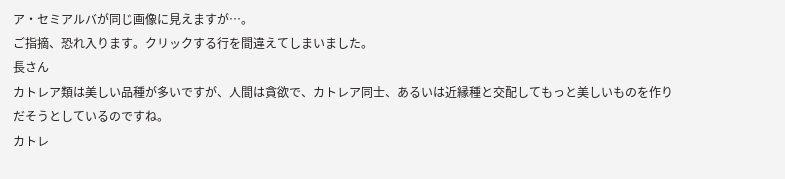ア・セミアルバが同じ画像に見えますが…。
ご指摘、恐れ入ります。クリックする行を間違えてしまいました。
長さん
カトレア類は美しい品種が多いですが、人間は貪欲で、カトレア同士、あるいは近縁種と交配してもっと美しいものを作りだそうとしているのですね。
カトレ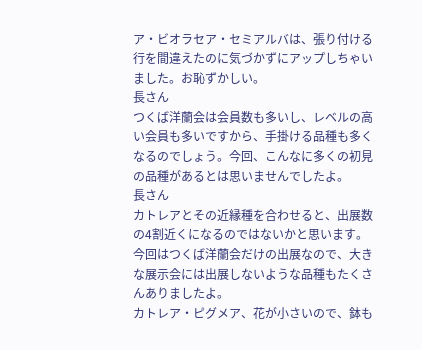ア・ビオラセア・セミアルバは、張り付ける行を間違えたのに気づかずにアップしちゃいました。お恥ずかしい。
長さん
つくば洋蘭会は会員数も多いし、レベルの高い会員も多いですから、手掛ける品種も多くなるのでしょう。今回、こんなに多くの初見の品種があるとは思いませんでしたよ。
長さん
カトレアとその近縁種を合わせると、出展数の4割近くになるのではないかと思います。今回はつくば洋蘭会だけの出展なので、大きな展示会には出展しないような品種もたくさんありましたよ。
カトレア・ピグメア、花が小さいので、鉢も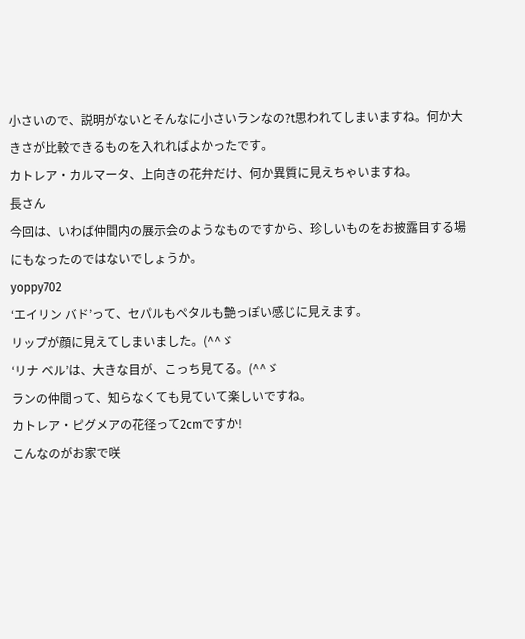小さいので、説明がないとそんなに小さいランなの?t思われてしまいますね。何か大きさが比較できるものを入れればよかったです。
カトレア・カルマータ、上向きの花弁だけ、何か異質に見えちゃいますね。
長さん
今回は、いわば仲間内の展示会のようなものですから、珍しいものをお披露目する場にもなったのではないでしょうか。
yoppy702
‘エイリン バド’って、セパルもペタルも艶っぽい感じに見えます。
リップが顔に見えてしまいました。(^^ゞ
‘リナ ベル’は、大きな目が、こっち見てる。(^^ゞ
ランの仲間って、知らなくても見ていて楽しいですね。
カトレア・ピグメアの花径って2cmですか!
こんなのがお家で咲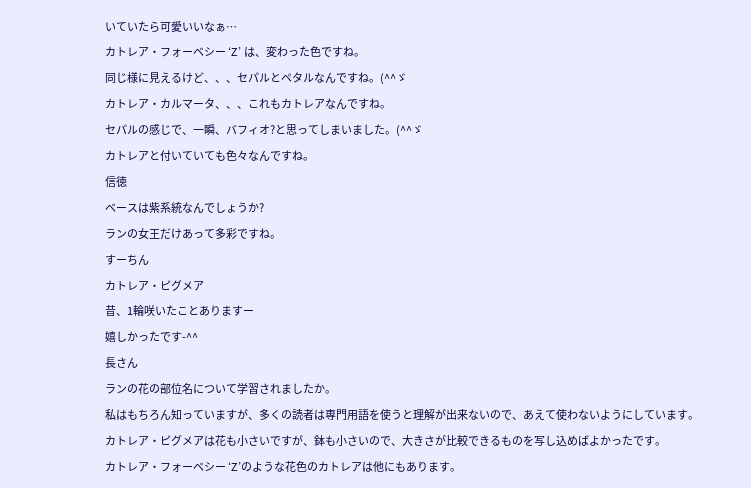いていたら可愛いいなぁ…
カトレア・フォーベシー ‘Z’ は、変わった色ですね。
同じ様に見えるけど、、、セパルとペタルなんですね。(^^ゞ
カトレア・カルマータ、、、これもカトレアなんですね。
セパルの感じで、一瞬、バフィオ?と思ってしまいました。(^^ゞ
カトレアと付いていても色々なんですね。
信徳
ベースは紫系統なんでしょうか?
ランの女王だけあって多彩ですね。
すーちん
カトレア・ピグメア
昔、1輪咲いたことありますー
嬉しかったです-^^
長さん
ランの花の部位名について学習されましたか。
私はもちろん知っていますが、多くの読者は専門用語を使うと理解が出来ないので、あえて使わないようにしています。
カトレア・ピグメアは花も小さいですが、鉢も小さいので、大きさが比較できるものを写し込めばよかったです。
カトレア・フォーベシー ‘Z’のような花色のカトレアは他にもあります。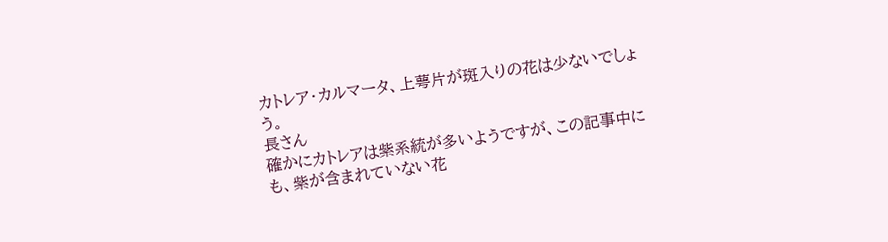カトレア・カルマータ、上萼片が斑入りの花は少ないでしょう。
長さん
確かにカトレアは紫系統が多いようですが、この記事中にも、紫が含まれていない花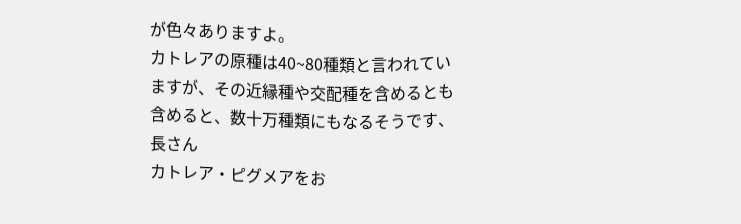が色々ありますよ。
カトレアの原種は40~80種類と言われていますが、その近縁種や交配種を含めるとも含めると、数十万種類にもなるそうです、
長さん
カトレア・ピグメアをお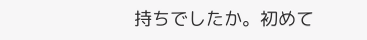持ちでしたか。初めて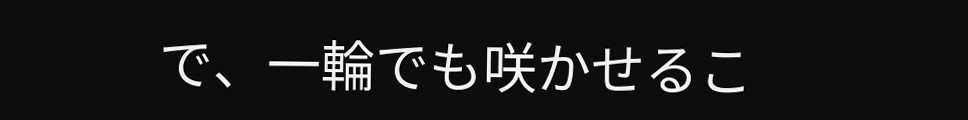で、一輪でも咲かせるこ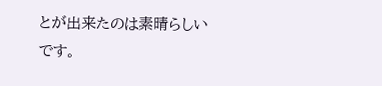とが出来たのは素晴らしいです。